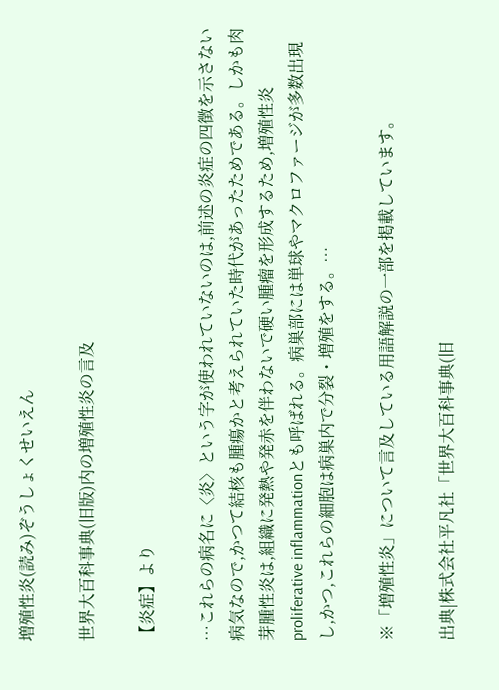増殖性炎(読み)ぞうしょくせいえん

世界大百科事典(旧版)内の増殖性炎の言及

【炎症】より

…これらの病名に〈炎〉という字が使われていないのは,前述の炎症の四徴を示さない病気なので,かつて結核も腫瘍かと考えられていた時代があったためである。しかも肉芽腫性炎は,組織に発熱や発赤を伴わないで硬い腫瘤を形成するため,増殖性炎proliferative inflammationとも呼ばれる。病巣部には単球やマクロファージが多数出現し,かつ,これらの細胞は病巣内で分裂・増殖をする。…

※「増殖性炎」について言及している用語解説の一部を掲載しています。

出典|株式会社平凡社「世界大百科事典(旧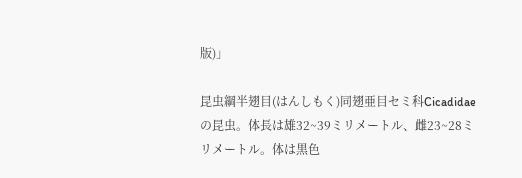版)」

昆虫綱半翅目(はんしもく)同翅亜目セミ科Cicadidaeの昆虫。体長は雄32~39ミリメートル、雌23~28ミリメートル。体は黒色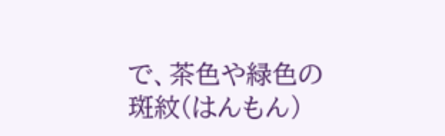で、茶色や緑色の斑紋(はんもん)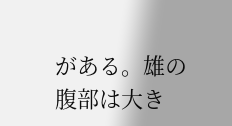がある。雄の腹部は大き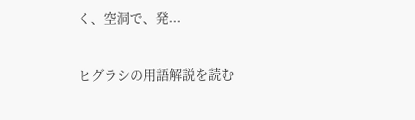く、空洞で、発...

ヒグラシの用語解説を読む